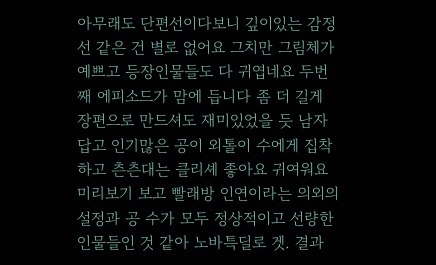아무래도 단편선이다보니 깊이있는 감정선 같은 건 별로 없어요 그치만 그림체가 예쁘고 등장인물들도 다 귀엽네요 두번째 에피소드가 맘에 듭니다 좀 더 길게 장편으로 만드셔도 재미있었을 듯 남자답고 인기많은 공이 외톨이 수에게 집착하고 츤츤대는 클리셰 좋아요 귀여워요
미리보기 보고 빨래방 인연이라는 의외의 설정과 공 수가 모두 정상적이고 선량한 인물들인 것 같아 노바특딜로 겟. 결과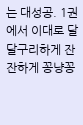는 대성공. 1권에서 이대로 달달구리하게 잔잔하게 꽁냥꽁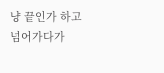냥 끝인가 하고 넘어가다가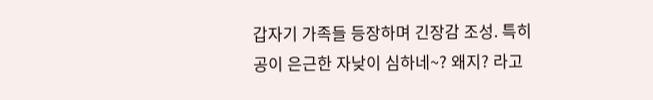갑자기 가족들 등장하며 긴장감 조성. 특히 공이 은근한 자낮이 심하네~? 왜지? 라고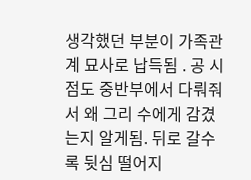생각했던 부분이 가족관계 묘사로 납득됨 . 공 시점도 중반부에서 다뤄줘서 왜 그리 수에게 감겼는지 알게됨. 뒤로 갈수록 뒷심 떨어지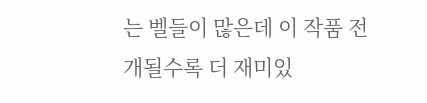는 벨들이 많은데 이 작품 전개될수록 더 재미있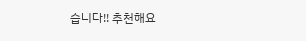습니다!! 추천해요